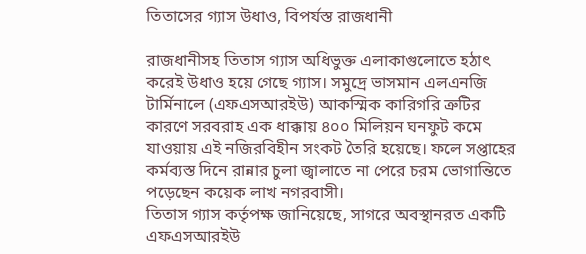তিতাসের গ্যাস উধাও, বিপর্যস্ত রাজধানী

রাজধানীসহ তিতাস গ্যাস অধিভুক্ত এলাকাগুলোতে হঠাৎ করেই উধাও হয়ে গেছে গ্যাস। সমুদ্রে ভাসমান এলএনজি টার্মিনালে (এফএসআরইউ) আকস্মিক কারিগরি ত্রুটির কারণে সরবরাহ এক ধাক্কায় ৪০০ মিলিয়ন ঘনফুট কমে যাওয়ায় এই নজিরবিহীন সংকট তৈরি হয়েছে। ফলে সপ্তাহের কর্মব্যস্ত দিনে রান্নার চুলা জ্বালাতে না পেরে চরম ভোগান্তিতে পড়েছেন কয়েক লাখ নগরবাসী।
তিতাস গ্যাস কর্তৃপক্ষ জানিয়েছে, সাগরে অবস্থানরত একটি এফএসআরইউ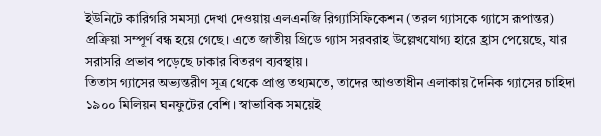ইউনিটে কারিগরি সমস্যা দেখা দেওয়ায় এলএনজি রিগ্যাসিফিকেশন (তরল গ্যাসকে গ্যাসে রূপান্তর) প্রক্রিয়া সম্পূর্ণ বন্ধ হয়ে গেছে। এতে জাতীয় গ্রিডে গ্যাস সরবরাহ উল্লেখযোগ্য হারে হ্রাস পেয়েছে, যার সরাসরি প্রভাব পড়েছে ঢাকার বিতরণ ব্যবস্থায়।
তিতাস গ্যাসের অভ্যন্তরীণ সূত্র থেকে প্রাপ্ত তথ্যমতে, তাদের আওতাধীন এলাকায় দৈনিক গ্যাসের চাহিদা ১৯০০ মিলিয়ন ঘনফুটের বেশি। স্বাভাবিক সময়েই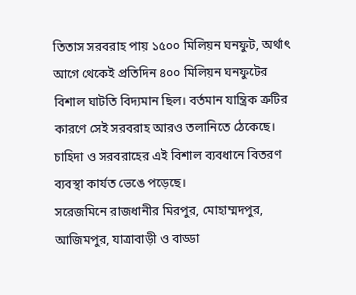তিতাস সরবরাহ পায় ১৫০০ মিলিয়ন ঘনফুট, অর্থাৎ আগে থেকেই প্রতিদিন ৪০০ মিলিয়ন ঘনফুটের বিশাল ঘাটতি বিদ্যমান ছিল। বর্তমান যান্ত্রিক ত্রুটির কারণে সেই সরবরাহ আরও তলানিতে ঠেকেছে। চাহিদা ও সরবরাহের এই বিশাল ব্যবধানে বিতরণ ব্যবস্থা কার্যত ভেঙে পড়েছে।
সরেজমিনে রাজধানীর মিরপুর, মোহাম্মদপুর, আজিমপুর, যাত্রাবাড়ী ও বাড্ডা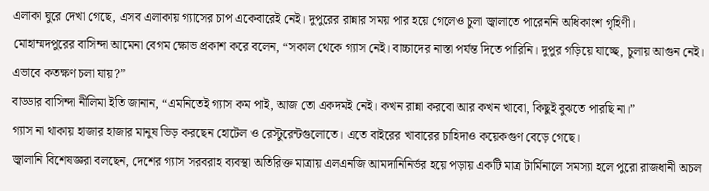এলাকা ঘুরে দেখা গেছে, এসব এলাকায় গ্যাসের চাপ একেবারেই নেই। দুপুরের রান্নার সময় পার হয়ে গেলেও চুলা জ্বালাতে পারেননি অধিকাংশ গৃহিণী।
মোহাম্মদপুরের বাসিন্দা আমেনা বেগম ক্ষোভ প্রকাশ করে বলেন, “সকাল থেকে গ্যাস নেই। বাচ্চাদের নাস্তা পর্যন্ত দিতে পারিনি। দুপুর গড়িয়ে যাচ্ছে, চুলায় আগুন নেই। এভাবে কতক্ষণ চলা যায়?”
বাড্ডার বাসিন্দা নীলিমা ইতি জানান, “এমনিতেই গ্যাস কম পাই, আজ তো একদমই নেই। কখন রান্না করবো আর কখন খাবো, কিছুই বুঝতে পারছি না।”
গ্যাস না থাকায় হাজার হাজার মানুষ ভিড় করছেন হোটেল ও রেস্টুরেন্টগুলোতে। এতে বাইরের খাবারের চাহিদাও কয়েকগুণ বেড়ে গেছে।
জ্বালানি বিশেষজ্ঞরা বলছেন, দেশের গ্যাস সরবরাহ ব্যবস্থা অতিরিক্ত মাত্রায় এলএনজি আমদানিনির্ভর হয়ে পড়ায় একটি মাত্র টার্মিনালে সমস্যা হলে পুরো রাজধানী অচল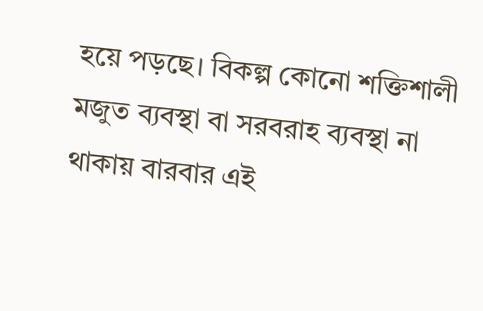হয়ে পড়ছে। বিকল্প কোনো শক্তিশালী মজুত ব্যবস্থা বা সরবরাহ ব্যবস্থা না থাকায় বারবার এই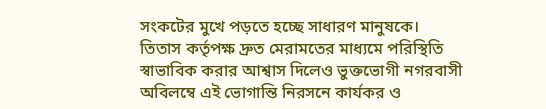সংকটের মুখে পড়তে হচ্ছে সাধারণ মানুষকে।
তিতাস কর্তৃপক্ষ দ্রুত মেরামতের মাধ্যমে পরিস্থিতি স্বাভাবিক করার আশ্বাস দিলেও ভুক্তভোগী নগরবাসী অবিলম্বে এই ভোগান্তি নিরসনে কার্যকর ও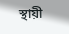স্থায়ী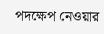পদক্ষেপ নেওয়ার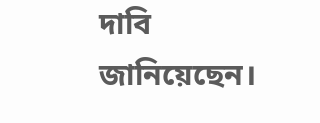দাবি জানিয়েছেন।